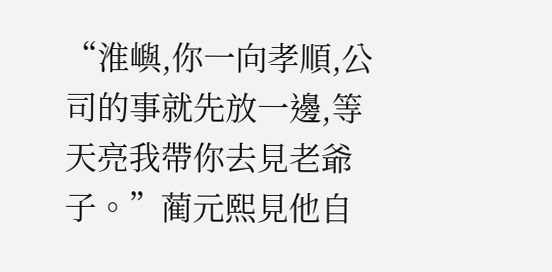“淮嶼,你一向孝順,公司的事就先放一邊,等天亮我帶你去見老爺子。”蔺元熙見他自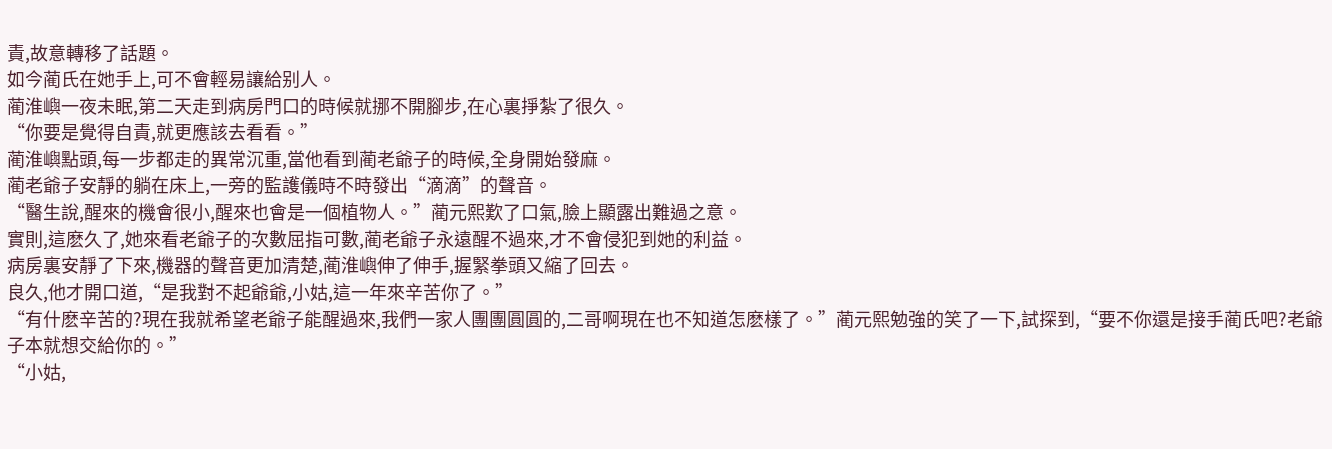責,故意轉移了話題。
如今蔺氏在她手上,可不會輕易讓給别人。
蔺淮嶼一夜未眠,第二天走到病房門口的時候就挪不開腳步,在心裏掙紮了很久。
“你要是覺得自責,就更應該去看看。”
蔺淮嶼點頭,每一步都走的異常沉重,當他看到蔺老爺子的時候,全身開始發麻。
蔺老爺子安靜的躺在床上,一旁的監護儀時不時發出“滴滴”的聲音。
“醫生說,醒來的機會很小,醒來也會是一個植物人。”蔺元熙歎了口氣,臉上顯露出難過之意。
實則,這麽久了,她來看老爺子的次數屈指可數,蔺老爺子永遠醒不過來,才不會侵犯到她的利益。
病房裏安靜了下來,機器的聲音更加清楚,蔺淮嶼伸了伸手,握緊拳頭又縮了回去。
良久,他才開口道,“是我對不起爺爺,小姑,這一年來辛苦你了。”
“有什麽辛苦的?現在我就希望老爺子能醒過來,我們一家人團團圓圓的,二哥啊現在也不知道怎麽樣了。”蔺元熙勉強的笑了一下,試探到,“要不你還是接手蔺氏吧?老爺子本就想交給你的。”
“小姑,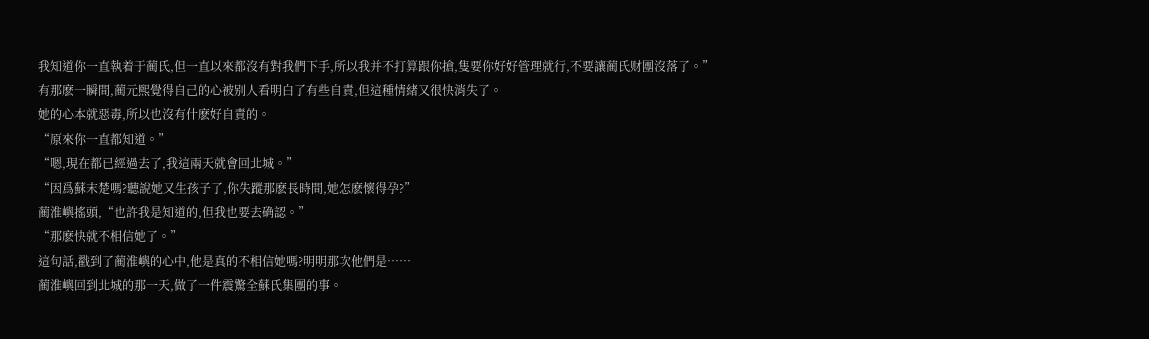我知道你一直執着于蔺氏,但一直以來都沒有對我們下手,所以我并不打算跟你搶,隻要你好好管理就行,不要讓蔺氏财團沒落了。”
有那麽一瞬間,蔺元熙覺得自己的心被别人看明白了有些自責,但這種情緒又很快消失了。
她的心本就惡毒,所以也沒有什麽好自責的。
“原來你一直都知道。”
“嗯,現在都已經過去了,我這兩天就會回北城。”
“因爲蘇末楚嗎?聽說她又生孩子了,你失蹤那麽長時間,她怎麽懷得孕?”
蔺淮嶼搖頭,“也許我是知道的,但我也要去确認。”
“那麽快就不相信她了。”
這句話,戳到了蔺淮嶼的心中,他是真的不相信她嗎?明明那次他們是……
蔺淮嶼回到北城的那一天,做了一件震驚全蘇氏集團的事。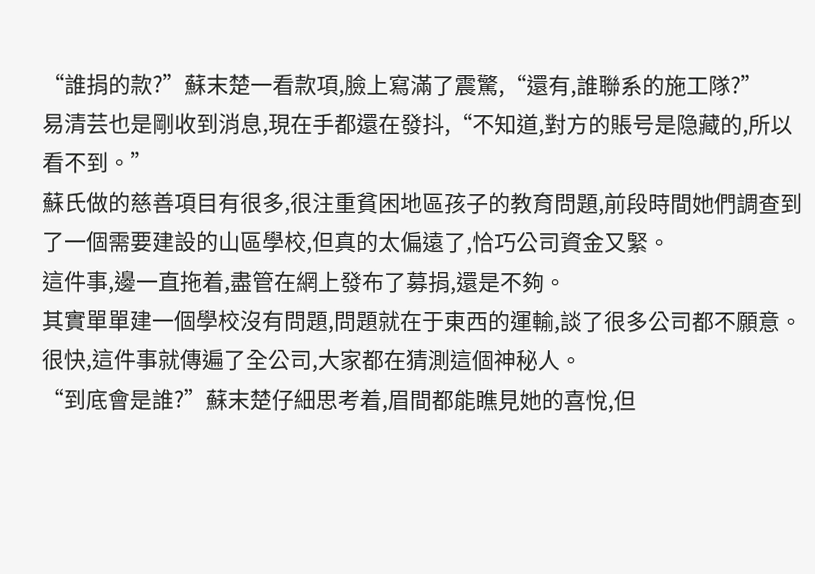“誰捐的款?”蘇末楚一看款項,臉上寫滿了震驚,“還有,誰聯系的施工隊?”
易清芸也是剛收到消息,現在手都還在發抖,“不知道,對方的賬号是隐藏的,所以看不到。”
蘇氏做的慈善項目有很多,很注重貧困地區孩子的教育問題,前段時間她們調查到了一個需要建設的山區學校,但真的太偏遠了,恰巧公司資金又緊。
這件事,邊一直拖着,盡管在網上發布了募捐,還是不夠。
其實單單建一個學校沒有問題,問題就在于東西的運輸,談了很多公司都不願意。
很快,這件事就傳遍了全公司,大家都在猜測這個神秘人。
“到底會是誰?”蘇末楚仔細思考着,眉間都能瞧見她的喜悅,但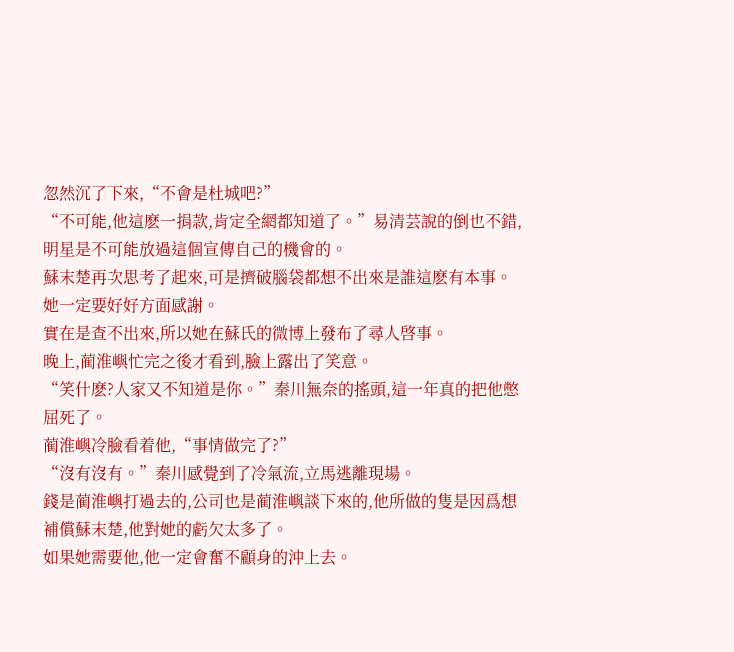忽然沉了下來,“不會是杜城吧?”
“不可能,他這麽一捐款,肯定全網都知道了。”易清芸說的倒也不錯,明星是不可能放過這個宣傳自己的機會的。
蘇末楚再次思考了起來,可是擠破腦袋都想不出來是誰這麽有本事。
她一定要好好方面感謝。
實在是查不出來,所以她在蘇氏的微博上發布了尋人啓事。
晚上,蔺淮嶼忙完之後才看到,臉上露出了笑意。
“笑什麽?人家又不知道是你。”秦川無奈的搖頭,這一年真的把他憋屈死了。
蔺淮嶼冷臉看着他,“事情做完了?”
“沒有沒有。”秦川感覺到了冷氣流,立馬逃離現場。
錢是蔺淮嶼打過去的,公司也是蔺淮嶼談下來的,他所做的隻是因爲想補償蘇末楚,他對她的虧欠太多了。
如果她需要他,他一定會奮不顧身的沖上去。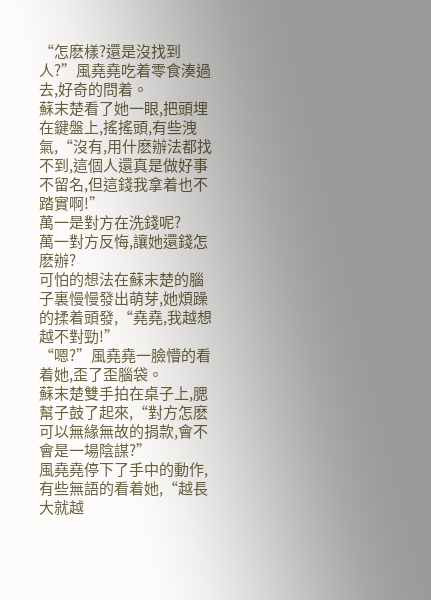“怎麽樣?還是沒找到人?”風堯堯吃着零食湊過去,好奇的問着。
蘇末楚看了她一眼,把頭埋在鍵盤上,搖搖頭,有些洩氣,“沒有,用什麽辦法都找不到,這個人還真是做好事不留名,但這錢我拿着也不踏實啊!”
萬一是對方在洗錢呢?
萬一對方反悔,讓她還錢怎麽辦?
可怕的想法在蘇末楚的腦子裏慢慢發出萌芽,她煩躁的揉着頭發,“堯堯,我越想越不對勁!”
“嗯?”風堯堯一臉懵的看着她,歪了歪腦袋。
蘇末楚雙手拍在桌子上,腮幫子鼓了起來,“對方怎麽可以無緣無故的捐款,會不會是一場陰謀?”
風堯堯停下了手中的動作,有些無語的看着她,“越長大就越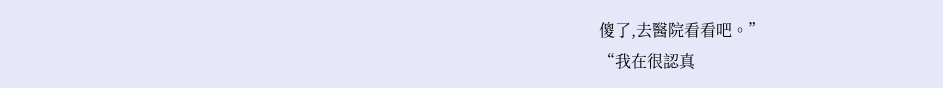傻了,去醫院看看吧。”
“我在很認真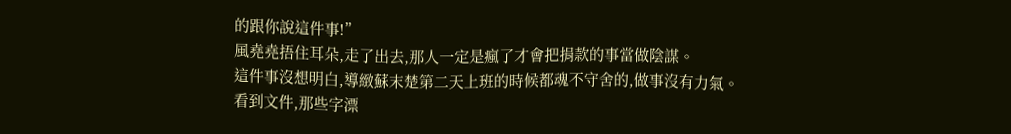的跟你說這件事!”
風堯堯捂住耳朵,走了出去,那人一定是瘋了才會把捐款的事當做陰謀。
這件事沒想明白,導緻蘇末楚第二天上班的時候都魂不守舍的,做事沒有力氣。
看到文件,那些字漂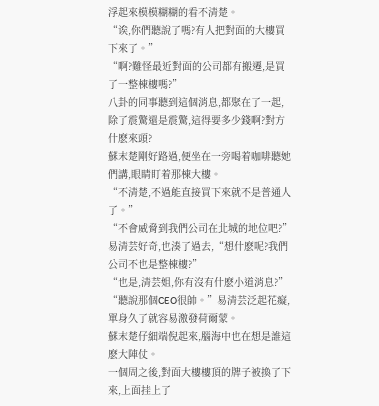浮起來模模糊糊的看不清楚。
“诶,你們聽說了嗎?有人把對面的大樓買下來了。”
“啊?難怪最近對面的公司都有搬遷,是買了一整棟樓嗎?”
八卦的同事聽到這個消息,都聚在了一起,除了震驚還是震驚,這得要多少錢啊?對方什麽來頭?
蘇末楚剛好路過,便坐在一旁喝着咖啡聽她們講,眼睛盯着那棟大樓。
“不清楚,不過能直接買下來就不是普通人了。”
“不會威脅到我們公司在北城的地位吧?”
易清芸好奇,也湊了過去,“想什麽呢?我們公司不也是整棟樓?”
“也是,清芸姐,你有沒有什麽小道消息?”
“聽說那個CEO很帥。”易清芸泛起花癡,單身久了就容易激發荷爾蒙。
蘇末楚仔細端倪起來,腦海中也在想是誰這麽大陣仗。
一個周之後,對面大樓樓頂的牌子被換了下來,上面挂上了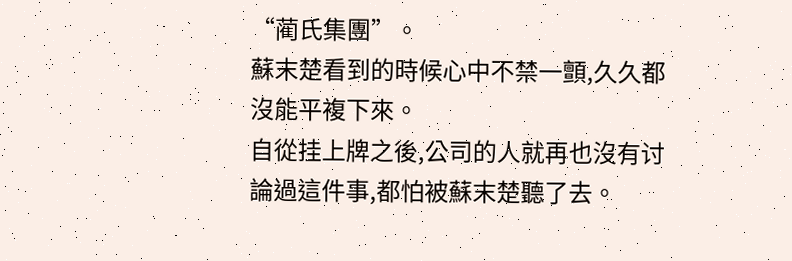“蔺氏集團”。
蘇末楚看到的時候心中不禁一顫,久久都沒能平複下來。
自從挂上牌之後,公司的人就再也沒有讨論過這件事,都怕被蘇末楚聽了去。